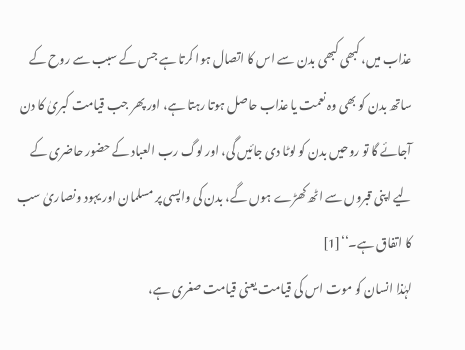عذاب میں، کبھی کبھی بدن سے اس کا اتصال ہوا کرتا ہے جس کے سبب سے روح کے ساتھ بدن کو بھی وہ نعمت یا عذاب حاصل ہوتا رہتا ہے، اور پھر جب قیامت کبریٰ کا دن آجائے گا تو روحیں بدن کو لوٹا دی جائیں گی، اور لوگ رب العباد کے حضور حاضری کے لیے اپنی قبروں سے اٹھ کھڑے ہوں گے، بدن کی واپسی پر مسلمان اور یہود ونصاریٰ سب کا اتفاق ہے۔‘‘[1]
لہٰذا انسان کو موت اس کی قیامت یعنی قیامت صغری ہے،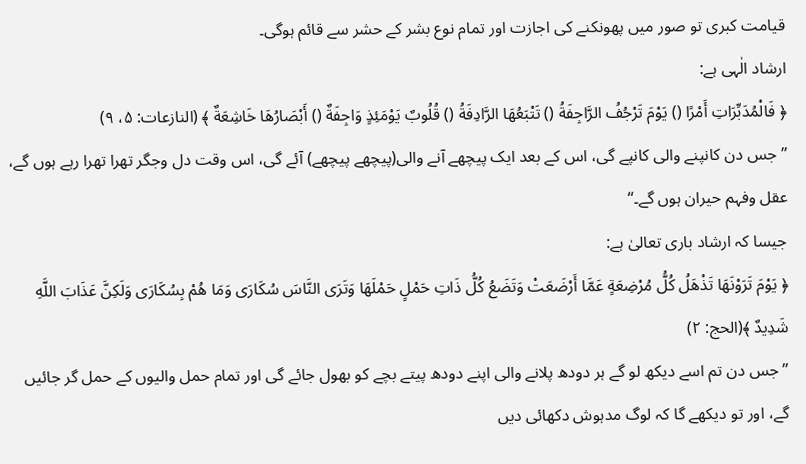قیامت کبری تو صور میں پھونکنے کی اجازت اور تمام نوع بشر کے حشر سے قائم ہوگی۔
ارشاد الٰہی ہے:
﴿ فَالْمُدَبِّرَاتِ أَمْرًا () يَوْمَ تَرْجُفُ الرَّاجِفَةُ () تَتْبَعُهَا الرَّادِفَةُ () قُلُوبٌ يَوْمَئِذٍ وَاجِفَةٌ () أَبْصَارُهَا خَاشِعَةٌ ﴾ (النازعات: ۵، ۹)
’’جس دن کانپنے والی کانپے گی، اس کے بعد ایک پیچھے آنے والی(پیچھے پیچھے) آئے گی، اس وقت دل وجگر تھرا تھرا رہے ہوں گے، عقل وفہم حیران ہوں گے۔‘‘
جیسا کہ ارشاد باری تعالیٰ ہے:
﴿ يَوْمَ تَرَوْنَهَا تَذْهَلُ كُلُّ مُرْضِعَةٍ عَمَّا أَرْضَعَتْ وَتَضَعُ كُلُّ ذَاتِ حَمْلٍ حَمْلَهَا وَتَرَى النَّاسَ سُكَارَى وَمَا هُمْ بِسُكَارَى وَلَكِنَّ عَذَابَ اللَّهِ شَدِيدٌ ﴾(الحج: ۲)
’’جس دن تم اسے دیکھ لو گے ہر دودھ پلانے والی اپنے دودھ پیتے بچے کو بھول جائے گی اور تمام حمل والیوں کے حمل گر جائیں گے، اور تو دیکھے گا کہ لوگ مدہوش دکھائی دیں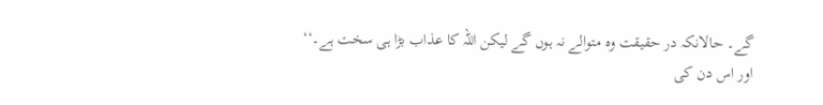گے۔ حالانکہ در حقیقت وہ متوالے نہ ہوں گے لیکن اللہ کا عذاب بڑا ہی سخت ہے۔‘‘
اور اس دن کی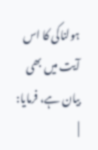ہولناکی کا اس آیت میں بھی بیان ہے، فرمایا:
|